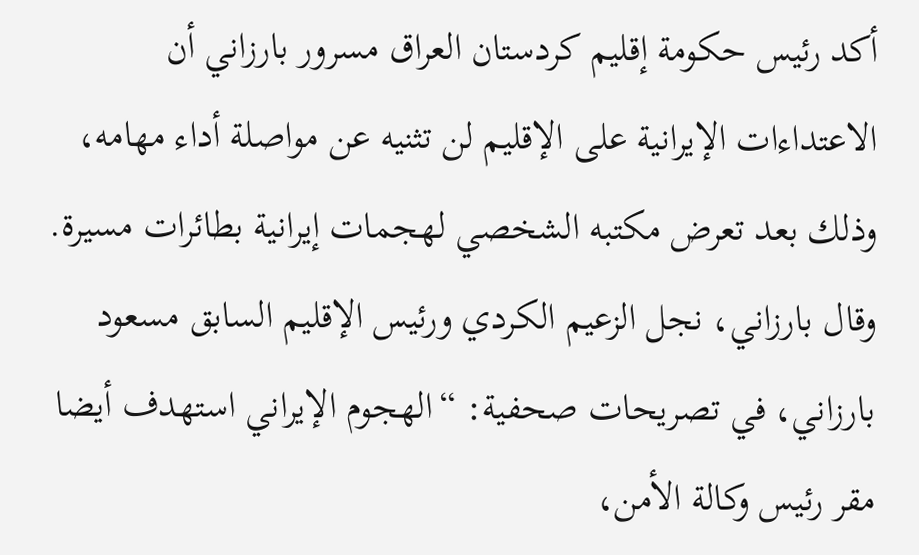أكد رئيس حكومة إقليم كردستان العراق مسرور بارزاني أن الاعتداءات الإيرانية على الإقليم لن تثنيه عن مواصلة أداء مهامه، وذلك بعد تعرض مكتبه الشخصي لهجمات إيرانية بطائرات مسيرة.
وقال بارزاني، نجل الزعيم الكردي ورئيس الإقليم السابق مسعود بارزاني، في تصريحات صحفية: “الهجوم الإيراني استهدف أيضا مقر رئيس وكالة الأمن،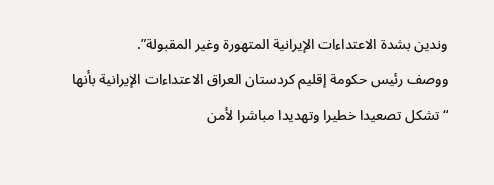وندين بشدة الاعتداءات الإيرانية المتهورة وغير المقبولة”.
ووصف رئيس حكومة إقليم كردستان العراق الاعتداءات الإيرانية بأنها “تشكل تصعيدا خطيرا وتهديدا مباشرا لأمن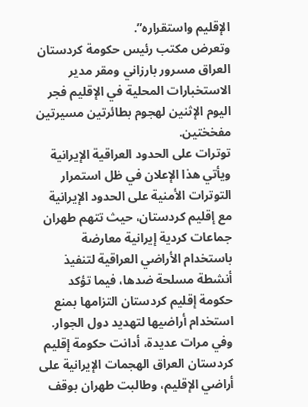الإقليم واستقراره”.
وتعرض مكتب رئيس حكومة كردستان العراق مسرور بارزاني ومقر مدير الاستخبارات المحلية في الإقليم فجر اليوم الإثنين لهجوم بطائرتين مسيرتين مفخختين.
توترات على الحدود العراقية الإيرانية
ويأتي هذا الإعلان في ظل استمرار التوترات الأمنية على الحدود الإيرانية مع إقليم كردستان، حيث تتهم طهران جماعات كردية إيرانية معارضة باستخدام الأراضي العراقية لتنفيذ أنشطة مسلحة ضدها، فيما تؤكد حكومة إقليم كردستان التزامها بمنع استخدام أراضيها لتهديد دول الجوار.
وفي مرات عديدة، أدانت حكومة إقليم كردستان العراق الهجمات الإيرانية على أراضي الإقليم، وطالبت طهران بوقف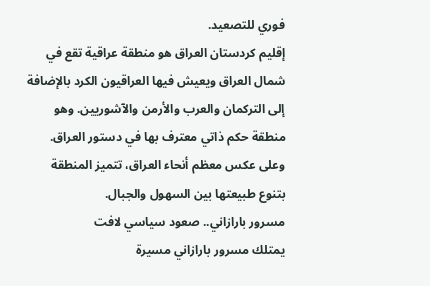فوري للتصعيد.
إقليم كردستان العراق هو منطقة عراقية تقع في شمال العراق ويعيش فيها العراقيون الكرد بالإضافة إلى التركمان والعرب والأرمن والآشوريين. وهو منطقة حكم ذاتي معترف بها في دستور العراق. وعلى عكس معظم أنحاء العراق، تتميز المنطقة بتنوع طبيعتها بين السهول والجبال.
مسرور بارازاني.. صعود سياسي لافت
يمتلك مسرور بارازاني مسيرة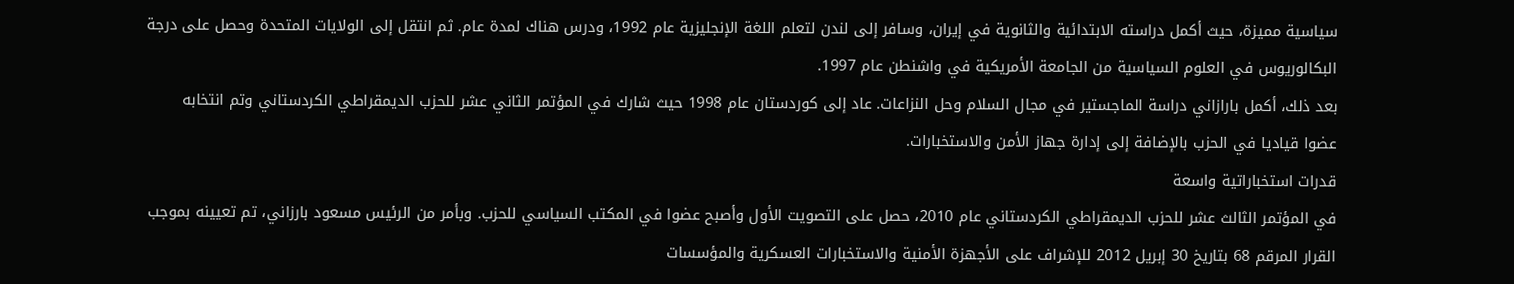سياسية مميزة، حيث أكمل دراسته الابتدائية والثانوية في إيران، وسافر إلى لندن لتعلم اللغة الإنجليزية عام 1992، ودرس هناك لمدة عام. ثم انتقل إلى الولايات المتحدة وحصل على درجة البكالوريوس في العلوم السياسية من الجامعة الأمريكية في واشنطن عام 1997.
بعد ذلك، أكمل بارازاني دراسة الماجستير في مجال السلام وحل النزاعات. عاد إلى كوردستان عام 1998 حيث شارك في المؤتمر الثاني عشر للحزب الديمقراطي الكردستاني وتم انتخابه عضوا قياديا في الحزب بالإضافة إلى إدارة جهاز الأمن والاستخبارات.
قدرات استخباراتية واسعة
في المؤتمر الثالث عشر للحزب الديمقراطي الكردستاني عام 2010، حصل على التصويت الأول وأصبح عضوا في المكتب السياسي للحزب. وبأمر من الرئيس مسعود بارزاني، تم تعيينه بموجب القرار المرقم 68 بتاريخ 30 إبريل 2012 للإشراف على الأجهزة الأمنية والاستخبارات العسكرية والمؤسسات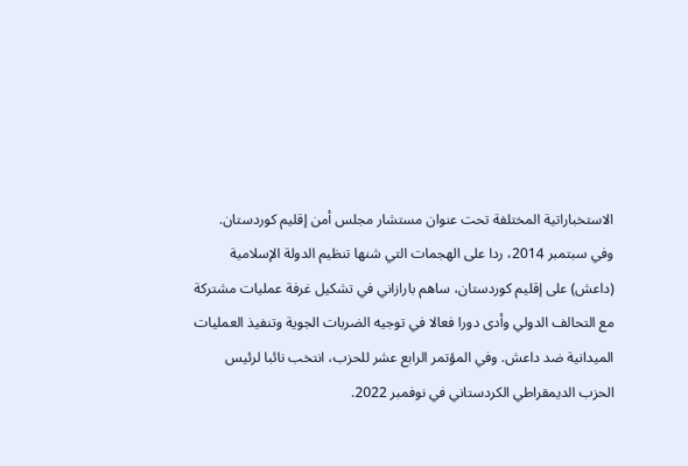الاستخباراتية المختلفة تحت عنوان مستشار مجلس أمن إقليم كوردستان.
وفي سبتمبر 2014، ردا على الهجمات التي شنها تنظيم الدولة الإسلامية (داعش) على إقليم كوردستان، ساهم بارازاني في تشكيل غرفة عمليات مشتركة مع التحالف الدولي وأدى دورا فعالا في توجيه الضربات الجوية وتنفيذ العمليات الميدانية ضد داعش. وفي المؤتمر الرابع عشر للحزب، انتخب نائبا لرئيس الحزب الديمقراطي الكردستاني في نوفمبر 2022.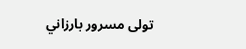تولى مسرور بارزاني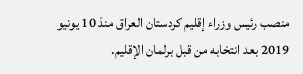منصب رئيس وزراء إقليم كردستان العراق منذ 10 يونيو 2019 بعد انتخابه من قبل برلمان الإقليم.